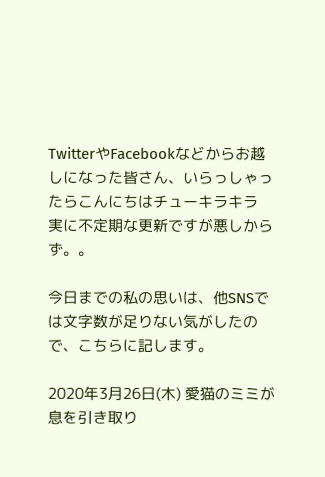TwitterやFacebookなどからお越しになった皆さん、いらっしゃったらこんにちはチューキラキラ
実に不定期な更新ですが悪しからず。。

今日までの私の思いは、他SNSでは文字数が足りない気がしたので、こちらに記します。

2020年3月26日(木) 愛猫のミミが息を引き取り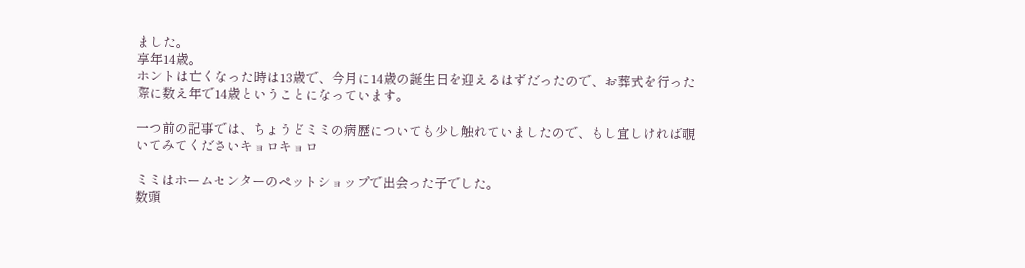ました。
享年14歳。
ホントは亡くなった時は13歳で、今月に14歳の誕生日を迎えるはずだったので、お葬式を行った際に数え年で14歳ということになっています。

一つ前の記事では、ちょうどミミの病歴についても少し触れていましたので、もし宜しければ覗いてみてくださいキョロキョロ

ミミはホームセンターのペットショップで出会った子でした。
数頭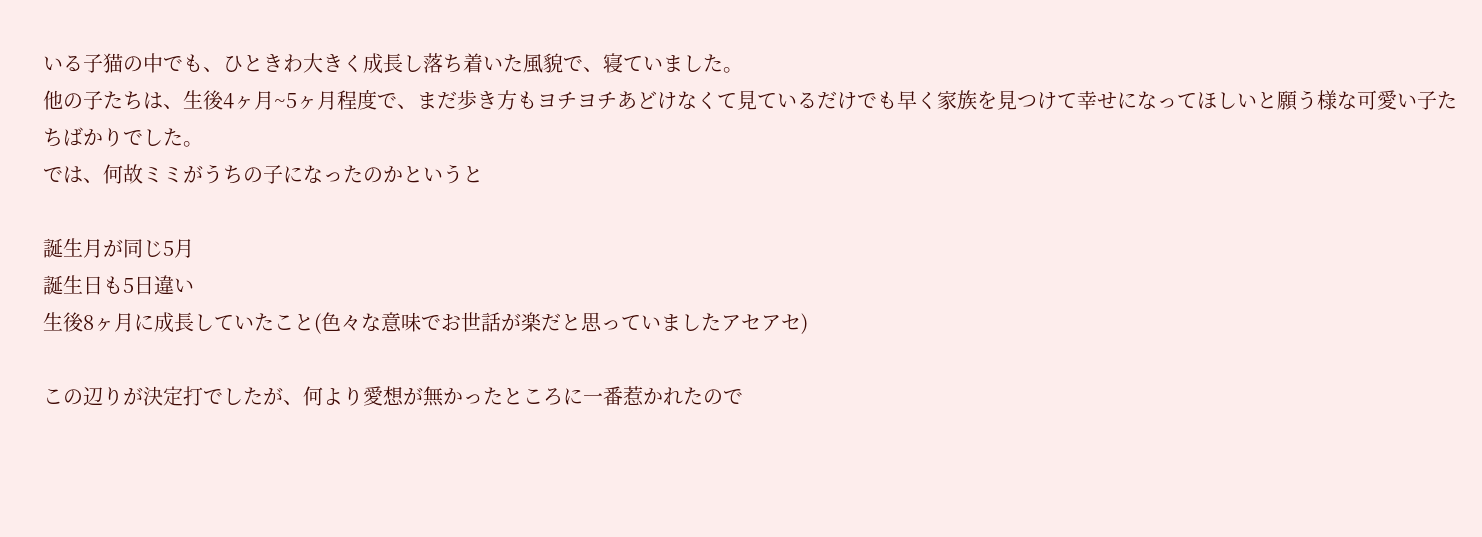いる子猫の中でも、ひときわ大きく成長し落ち着いた風貌で、寝ていました。
他の子たちは、生後4ヶ月~5ヶ月程度で、まだ歩き方もヨチヨチあどけなくて見ているだけでも早く家族を見つけて幸せになってほしいと願う様な可愛い子たちばかりでした。
では、何故ミミがうちの子になったのかというと

誕生月が同じ5月
誕生日も5日違い
生後8ヶ月に成長していたこと(色々な意味でお世話が楽だと思っていましたアセアセ)

この辺りが決定打でしたが、何より愛想が無かったところに一番惹かれたので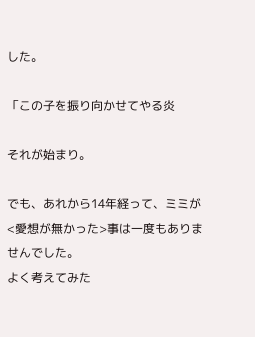した。

「この子を振り向かせてやる炎

それが始まり。

でも、あれから14年経って、ミミが<愛想が無かった>事は一度もありませんでした。
よく考えてみた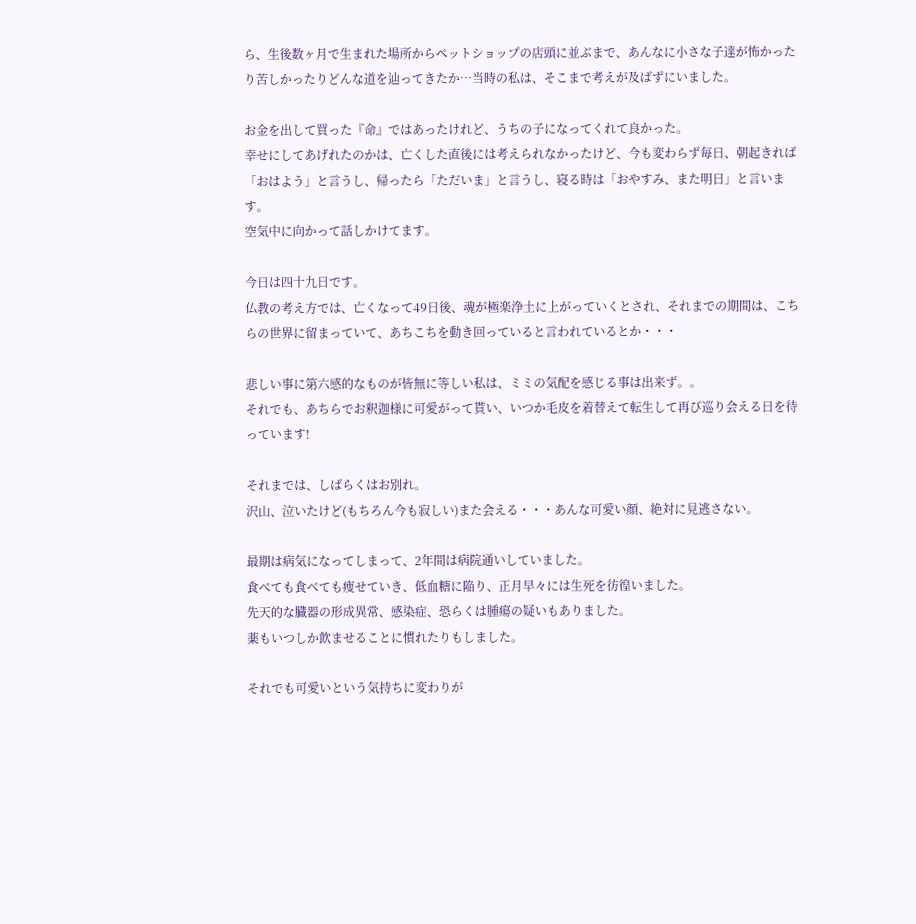ら、生後数ヶ月で生まれた場所からペットショップの店頭に並ぶまで、あんなに小さな子達が怖かったり苦しかったりどんな道を辿ってきたか…当時の私は、そこまで考えが及ばずにいました。

お金を出して買った『命』ではあったけれど、うちの子になってくれて良かった。
幸せにしてあげれたのかは、亡くした直後には考えられなかったけど、今も変わらず毎日、朝起きれば「おはよう」と言うし、帰ったら「ただいま」と言うし、寝る時は「おやすみ、また明日」と言います。
空気中に向かって話しかけてます。

今日は四十九日です。
仏教の考え方では、亡くなって49日後、魂が極楽浄土に上がっていくとされ、それまでの期間は、こちらの世界に留まっていて、あちこちを動き回っていると言われているとか・・・

悲しい事に第六感的なものが皆無に等しい私は、ミミの気配を感じる事は出来ず。。
それでも、あちらでお釈迦様に可愛がって貰い、いつか毛皮を着替えて転生して再び巡り会える日を待っています!

それまでは、しばらくはお別れ。
沢山、泣いたけど(もちろん今も寂しい)また会える・・・あんな可愛い顔、絶対に見逃さない。

最期は病気になってしまって、2年間は病院通いしていました。
食べても食べても痩せていき、低血糖に陥り、正月早々には生死を彷徨いました。
先天的な臓器の形成異常、感染症、恐らくは腫瘍の疑いもありました。
薬もいつしか飲ませることに慣れたりもしました。

それでも可愛いという気持ちに変わりが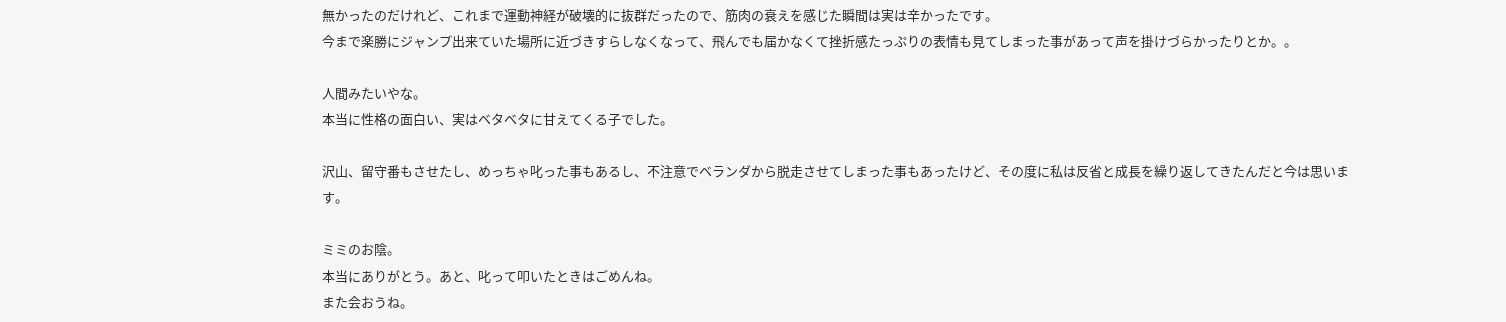無かったのだけれど、これまで運動神経が破壊的に抜群だったので、筋肉の衰えを感じた瞬間は実は辛かったです。
今まで楽勝にジャンプ出来ていた場所に近づきすらしなくなって、飛んでも届かなくて挫折感たっぷりの表情も見てしまった事があって声を掛けづらかったりとか。。

人間みたいやな。
本当に性格の面白い、実はベタベタに甘えてくる子でした。

沢山、留守番もさせたし、めっちゃ叱った事もあるし、不注意でベランダから脱走させてしまった事もあったけど、その度に私は反省と成長を繰り返してきたんだと今は思います。

ミミのお陰。
本当にありがとう。あと、叱って叩いたときはごめんね。
また会おうね。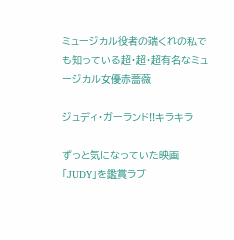ミュージカル役者の端くれの私でも知っている超・超・超有名なミュージカル女優赤薔薇

ジュディ・ガーランド!!キラキラ

ずっと気になっていた映画「JUDY」を鑑賞ラブ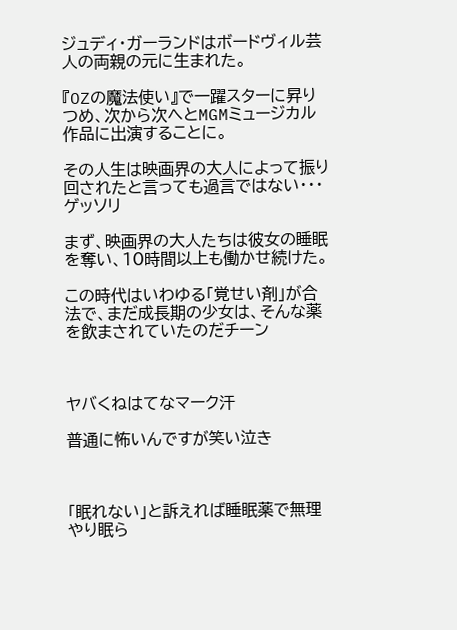ジュディ・ガーランドはボードヴィル芸人の両親の元に生まれた。

『OZの魔法使い』で一躍スターに昇りつめ、次から次へとMGMミュージカル作品に出演することに。

その人生は映画界の大人によって振り回されたと言っても過言ではない・・・ゲッソリ

まず、映画界の大人たちは彼女の睡眠を奪い、10時間以上も働かせ続けた。

この時代はいわゆる「覚せい剤」が合法で、まだ成長期の少女は、そんな薬を飲まされていたのだチーン



ヤバくねはてなマーク汗

普通に怖いんですが笑い泣き



「眠れない」と訴えれば睡眠薬で無理やり眠ら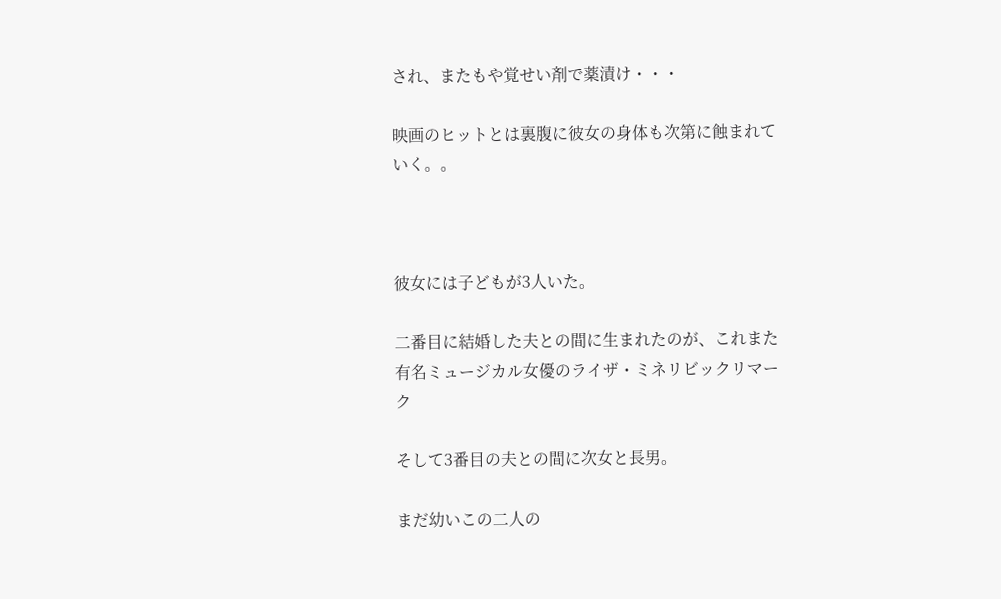され、またもや覚せい剤で薬漬け・・・

映画のヒットとは裏腹に彼女の身体も次第に蝕まれていく。。



彼女には子どもが3人いた。

二番目に結婚した夫との間に生まれたのが、これまた有名ミュージカル女優のライザ・ミネリビックリマーク

そして3番目の夫との間に次女と長男。

まだ幼いこの二人の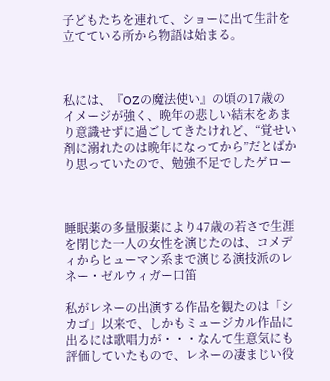子どもたちを連れて、ショーに出て生計を立てている所から物語は始まる。



私には、『OZの魔法使い』の頃の17歳のイメージが強く、晩年の悲しい結末をあまり意識せずに過ごしてきたけれど、“覚せい剤に溺れたのは晩年になってから”だとばかり思っていたので、勉強不足でしたゲロー



睡眠薬の多量服薬により47歳の若さで生涯を閉じた一人の女性を演じたのは、コメディからヒューマン系まで演じる演技派のレネー・ゼルウィガー口笛

私がレネーの出演する作品を観たのは「シカゴ」以来で、しかもミュージカル作品に出るには歌唱力が・・・なんて生意気にも評価していたもので、レネーの凄まじい役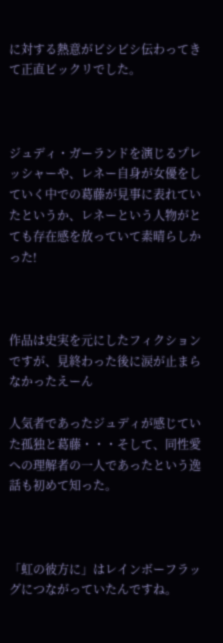に対する熱意がビシビシ伝わってきて正直ビックリでした。



ジュディ・ガーランドを演じるプレッシャーや、レネー自身が女優をしていく中での葛藤が見事に表れていたというか、レネーという人物がとても存在感を放っていて素晴らしかった!



作品は史実を元にしたフィクションですが、見終わった後に涙が止まらなかったえーん

人気者であったジュディが感じていた孤独と葛藤・・・そして、同性愛への理解者の一人であったという逸話も初めて知った。



「虹の彼方に」はレインボーフラッグにつながっていたんですね。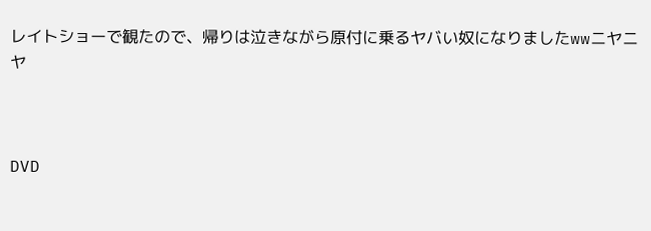レイトショーで観たので、帰りは泣きながら原付に乗るヤバい奴になりましたwwニヤニヤ



DVD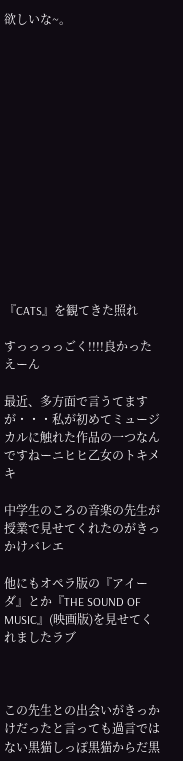欲しいな~。















『CATS』を観てきた照れ

すっっっっごく!!!!良かったえーん

最近、多方面で言うてますが・・・私が初めてミュージカルに触れた作品の一つなんですねーニヒヒ乙女のトキメキ

中学生のころの音楽の先生が授業で見せてくれたのがきっかけバレエ

他にもオペラ版の『アイーダ』とか『THE SOUND OF MUSIC』(映画版)を見せてくれましたラブ



この先生との出会いがきっかけだったと言っても過言ではない黒猫しっぽ黒猫からだ黒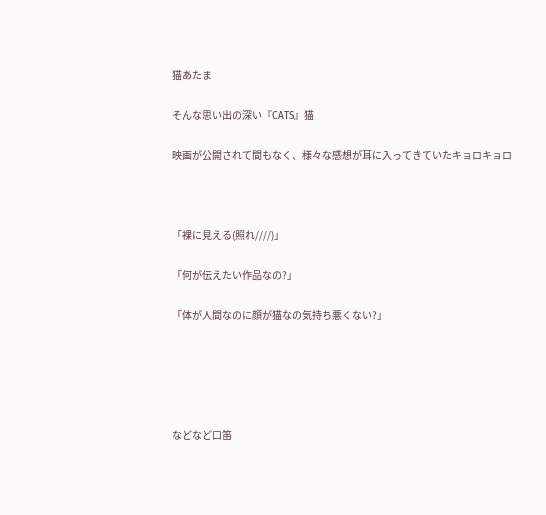猫あたま

そんな思い出の深い『CATS』猫

映画が公開されて間もなく、様々な感想が耳に入ってきていたキョロキョロ



「裸に見える(照れ////)」

「何が伝えたい作品なの?」

「体が人間なのに顔が猫なの気持ち悪くない?」





などなど口笛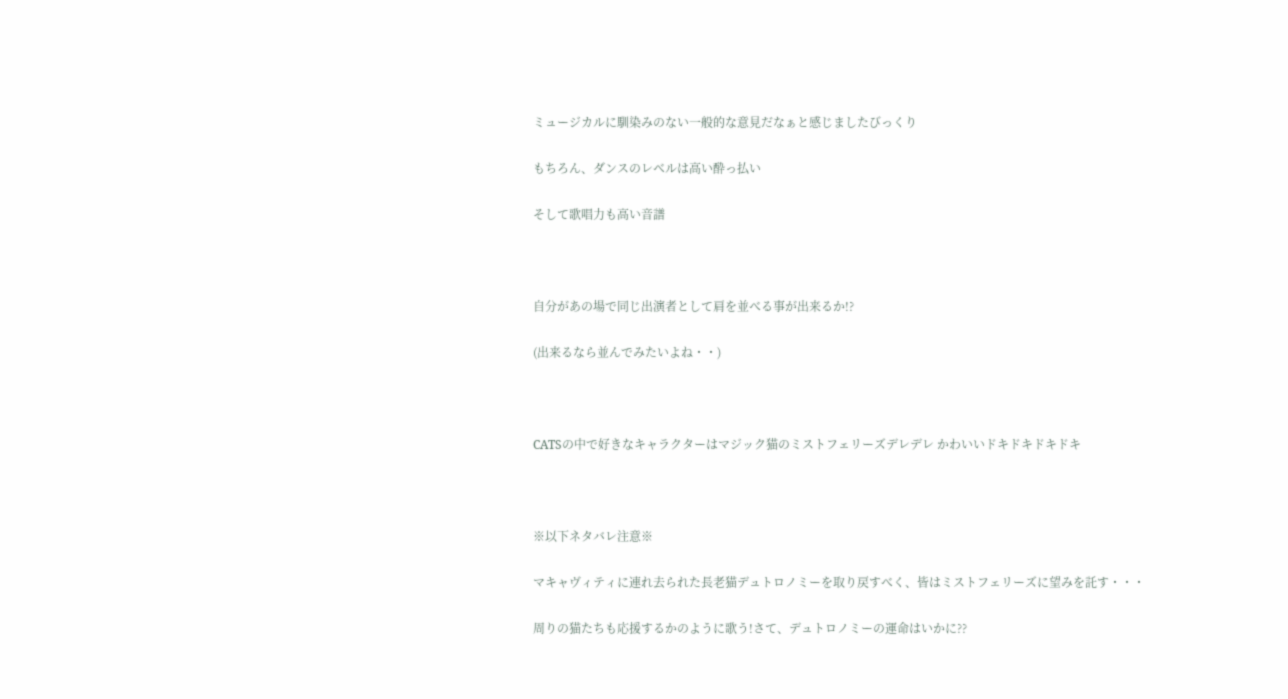ミュージカルに馴染みのない一般的な意見だなぁと感じましたびっくり

もちろん、ダンスのレベルは高い酔っ払い

そして歌唱力も高い音譜



自分があの場で同じ出演者として肩を並べる事が出来るか!?

(出来るなら並んでみたいよね・・)



CATSの中で好きなキャラクターはマジック猫のミストフェリーズデレデレ かわいいドキドキドキドキ



※以下ネタバレ注意※

マキャヴィティに連れ去られた長老猫デュトロノミーを取り戻すべく、皆はミストフェリーズに望みを託す・・・

周りの猫たちも応援するかのように歌う!さて、デュトロノミーの運命はいかに??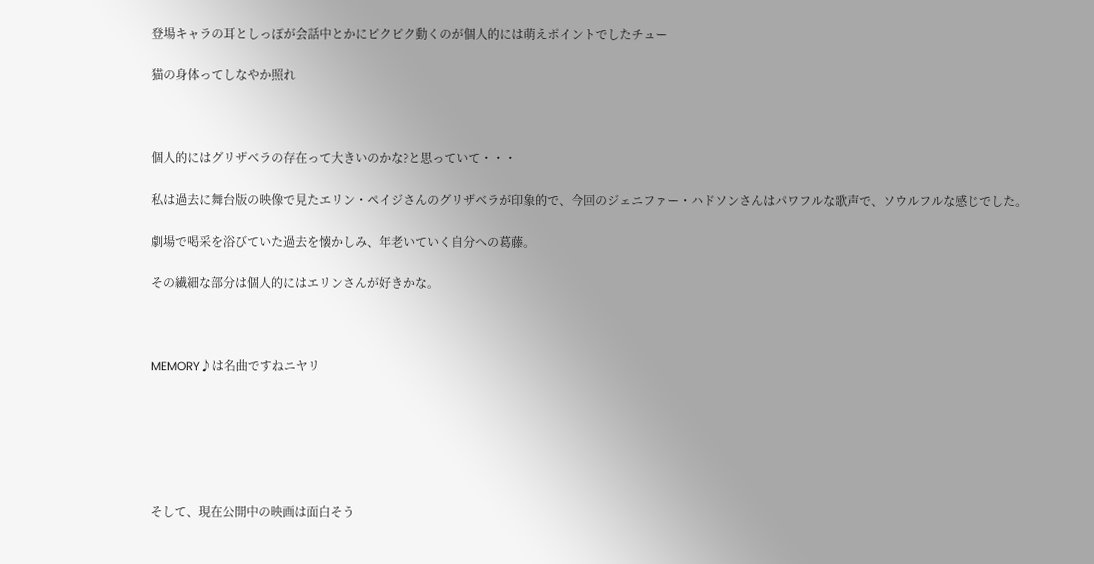登場キャラの耳としっぽが会話中とかにピクピク動くのが個人的には萌えポイントでしたチュー

猫の身体ってしなやか照れ



個人的にはグリザベラの存在って大きいのかな?と思っていて・・・

私は過去に舞台版の映像で見たエリン・ペイジさんのグリザベラが印象的で、今回のジェニファー・ハドソンさんはパワフルな歌声で、ソウルフルな感じでした。

劇場で喝采を浴びていた過去を懐かしみ、年老いていく自分への葛藤。

その繊細な部分は個人的にはエリンさんが好きかな。



MEMORY♪は名曲ですねニヤリ






そして、現在公開中の映画は面白そう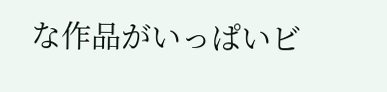な作品がいっぱいビ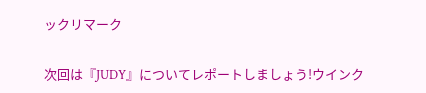ックリマーク

次回は『JUDY』についてレポートしましょう!ウインク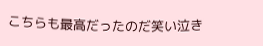こちらも最高だったのだ笑い泣き